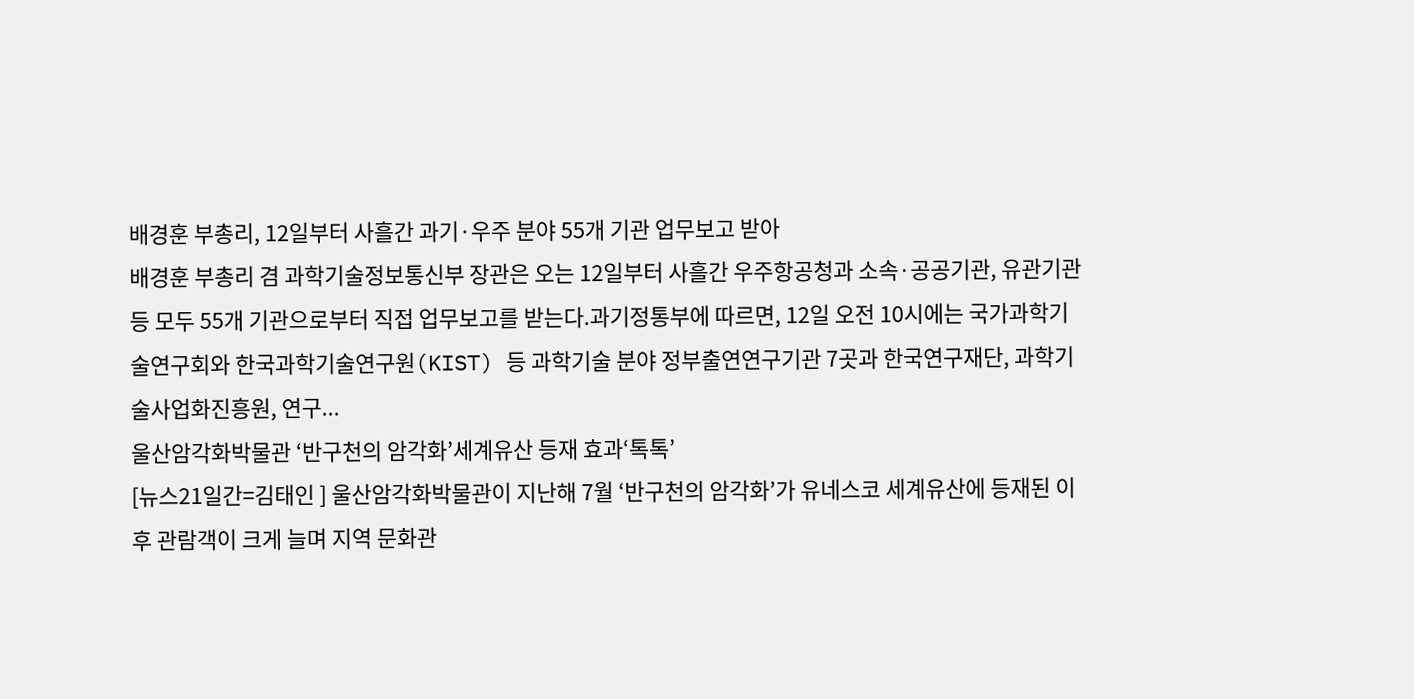배경훈 부총리, 12일부터 사흘간 과기·우주 분야 55개 기관 업무보고 받아
배경훈 부총리 겸 과학기술정보통신부 장관은 오는 12일부터 사흘간 우주항공청과 소속·공공기관, 유관기관 등 모두 55개 기관으로부터 직접 업무보고를 받는다.과기정통부에 따르면, 12일 오전 10시에는 국가과학기술연구회와 한국과학기술연구원(KIST) 등 과학기술 분야 정부출연연구기관 7곳과 한국연구재단, 과학기술사업화진흥원, 연구...
울산암각화박물관 ‘반구천의 암각화’세계유산 등재 효과‘톡톡’
[뉴스21일간=김태인 ] 울산암각화박물관이 지난해 7월 ‘반구천의 암각화’가 유네스코 세계유산에 등재된 이후 관람객이 크게 늘며 지역 문화관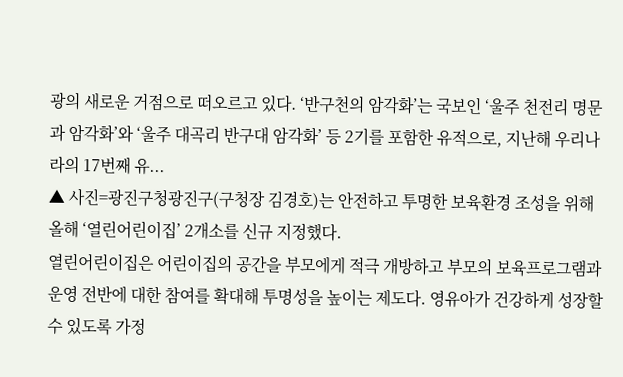광의 새로운 거점으로 떠오르고 있다. ‘반구천의 암각화’는 국보인 ‘울주 천전리 명문과 암각화’와 ‘울주 대곡리 반구대 암각화’ 등 2기를 포함한 유적으로, 지난해 우리나라의 17번째 유...
▲ 사진=광진구청광진구(구청장 김경호)는 안전하고 투명한 보육환경 조성을 위해 올해 ‘열린어린이집’ 2개소를 신규 지정했다.
열린어린이집은 어린이집의 공간을 부모에게 적극 개방하고 부모의 보육프로그램과 운영 전반에 대한 참여를 확대해 투명성을 높이는 제도다. 영유아가 건강하게 성장할 수 있도록 가정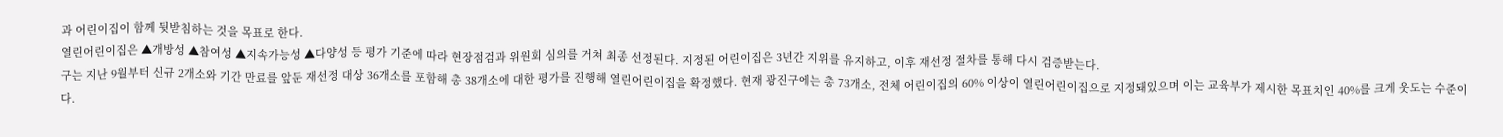과 어린이집이 함께 뒷받침하는 것을 목표로 한다.
열린어린이집은 ▲개방성 ▲참여성 ▲지속가능성 ▲다양성 등 평가 기준에 따라 현장점검과 위원회 심의를 거쳐 최종 선정된다. 지정된 어린이집은 3년간 지위를 유지하고, 이후 재선정 절차를 통해 다시 검증받는다.
구는 지난 9월부터 신규 2개소와 기간 만료를 앞둔 재선정 대상 36개소를 포함해 총 38개소에 대한 평가를 진행해 열린어린이집을 확정했다. 현재 광진구에는 총 73개소, 전체 어린이집의 60% 이상이 열린어린이집으로 지정돼있으며 이는 교육부가 제시한 목표치인 40%를 크게 웃도는 수준이다.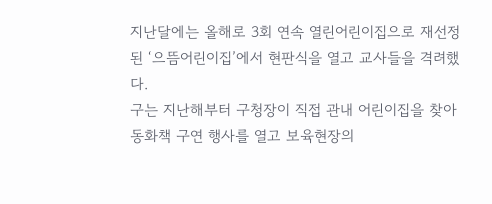지난달에는 올해로 3회 연속 열린어린이집으로 재선정된 ‘으뜸어린이집’에서 현판식을 열고 교사들을 격려했다.
구는 지난해부터 구청장이 직접 관내 어린이집을 찾아 동화책 구연 행사를 열고 보육현장의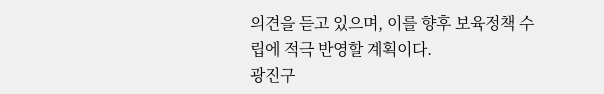의견을 듣고 있으며, 이를 향후 보육정책 수립에 적극 반영할 계획이다.
광진구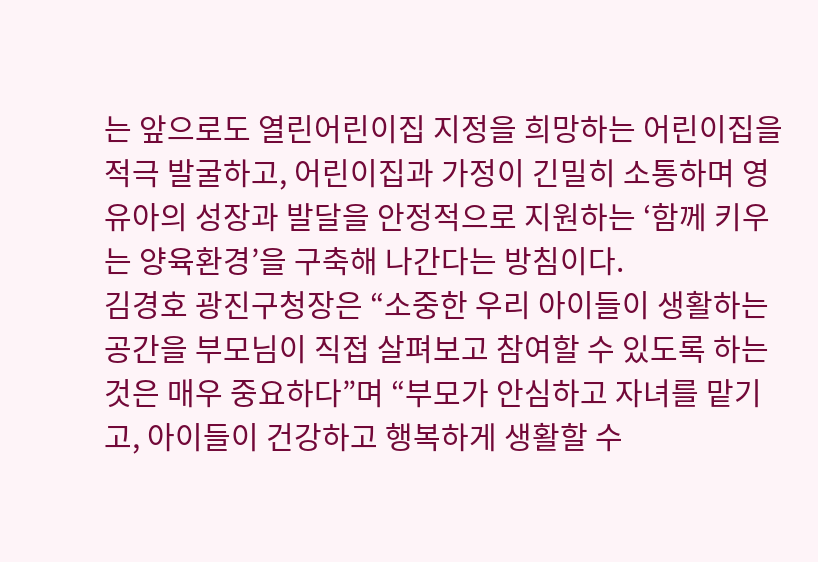는 앞으로도 열린어린이집 지정을 희망하는 어린이집을 적극 발굴하고, 어린이집과 가정이 긴밀히 소통하며 영유아의 성장과 발달을 안정적으로 지원하는 ‘함께 키우는 양육환경’을 구축해 나간다는 방침이다.
김경호 광진구청장은 “소중한 우리 아이들이 생활하는 공간을 부모님이 직접 살펴보고 참여할 수 있도록 하는 것은 매우 중요하다”며 “부모가 안심하고 자녀를 맡기고, 아이들이 건강하고 행복하게 생활할 수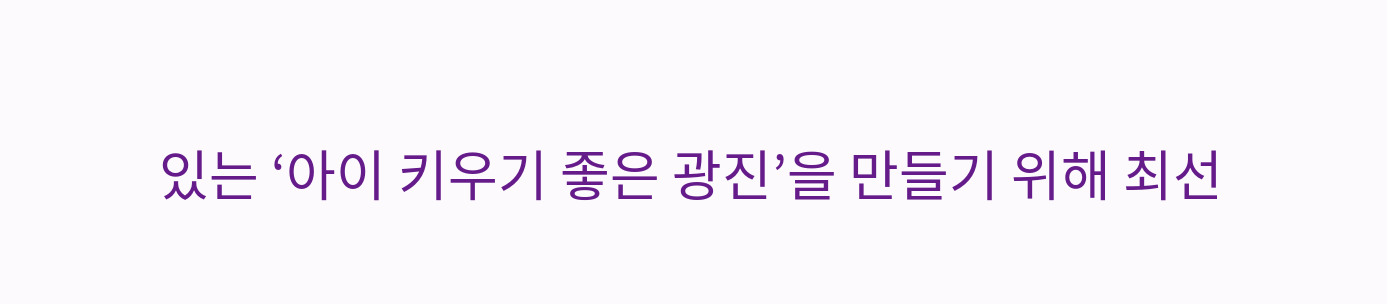있는 ‘아이 키우기 좋은 광진’을 만들기 위해 최선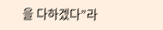을 다하겠다”라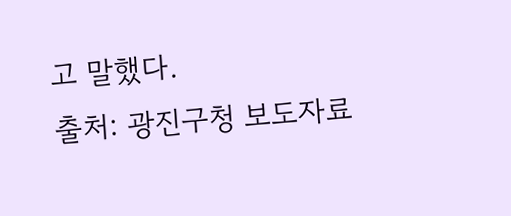고 말했다.
출처: 광진구청 보도자료